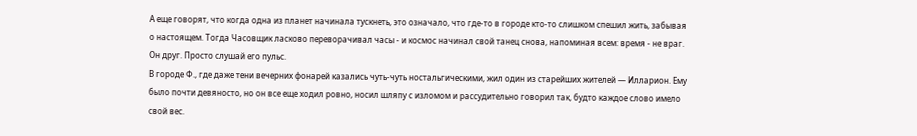А еще говорят, что когда одна из планет начинала тускнеть, это означало, что где-то в городе кто-то слишком спешил жить, забывая о настоящем. Тогда Часовщик ласково переворачивал часы - и космос начинал свой танец снова, напоминая всем: время - не враг. Он друг. Просто слушай его пульс.
В городе Ф., где даже тени вечерних фонарей казались чуть-чуть ностальгическими, жил один из старейших жителей — Илларион. Ему было почти девяносто, но он все еще ходил ровно, носил шляпу с изломом и рассудительно говорил так, будто каждое слово имело свой вес.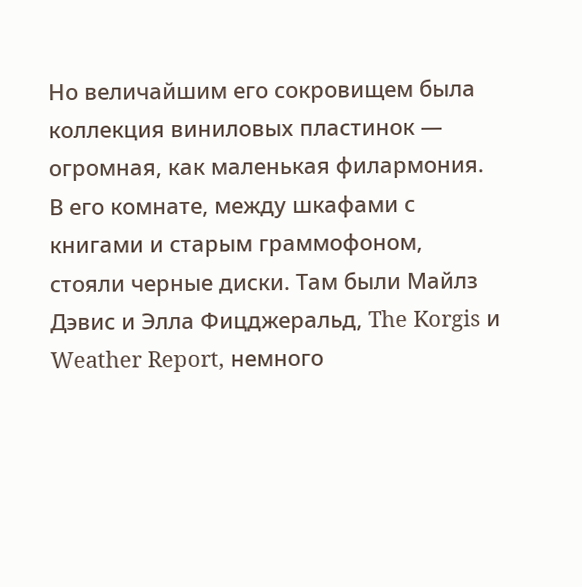Но величайшим его сокровищем была коллекция виниловых пластинок — огромная, как маленькая филармония. В его комнате, между шкафами с книгами и старым граммофоном, стояли черные диски. Там были Майлз Дэвис и Элла Фицджеральд, The Korgis и Weather Report, немного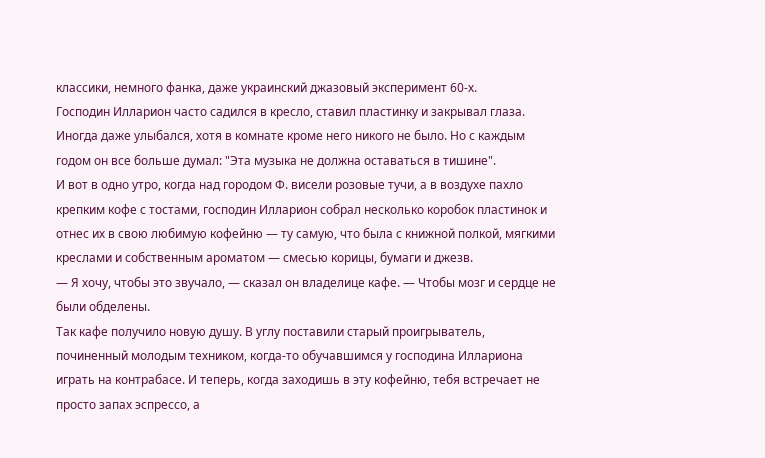классики, немного фанка, даже украинский джазовый эксперимент 60-х.
Господин Илларион часто садился в кресло, ставил пластинку и закрывал глаза. Иногда даже улыбался, хотя в комнате кроме него никого не было. Но с каждым годом он все больше думал: "Эта музыка не должна оставаться в тишине".
И вот в одно утро, когда над городом Ф. висели розовые тучи, а в воздухе пахло крепким кофе с тостами, господин Илларион собрал несколько коробок пластинок и отнес их в свою любимую кофейню — ту самую, что была с книжной полкой, мягкими креслами и собственным ароматом — смесью корицы, бумаги и джезв.
— Я хочу, чтобы это звучало, — сказал он владелице кафе. — Чтобы мозг и сердце не были обделены.
Так кафе получило новую душу. В углу поставили старый проигрыватель, починенный молодым техником, когда-то обучавшимся у господина Иллариона играть на контрабасе. И теперь, когда заходишь в эту кофейню, тебя встречает не просто запах эспрессо, а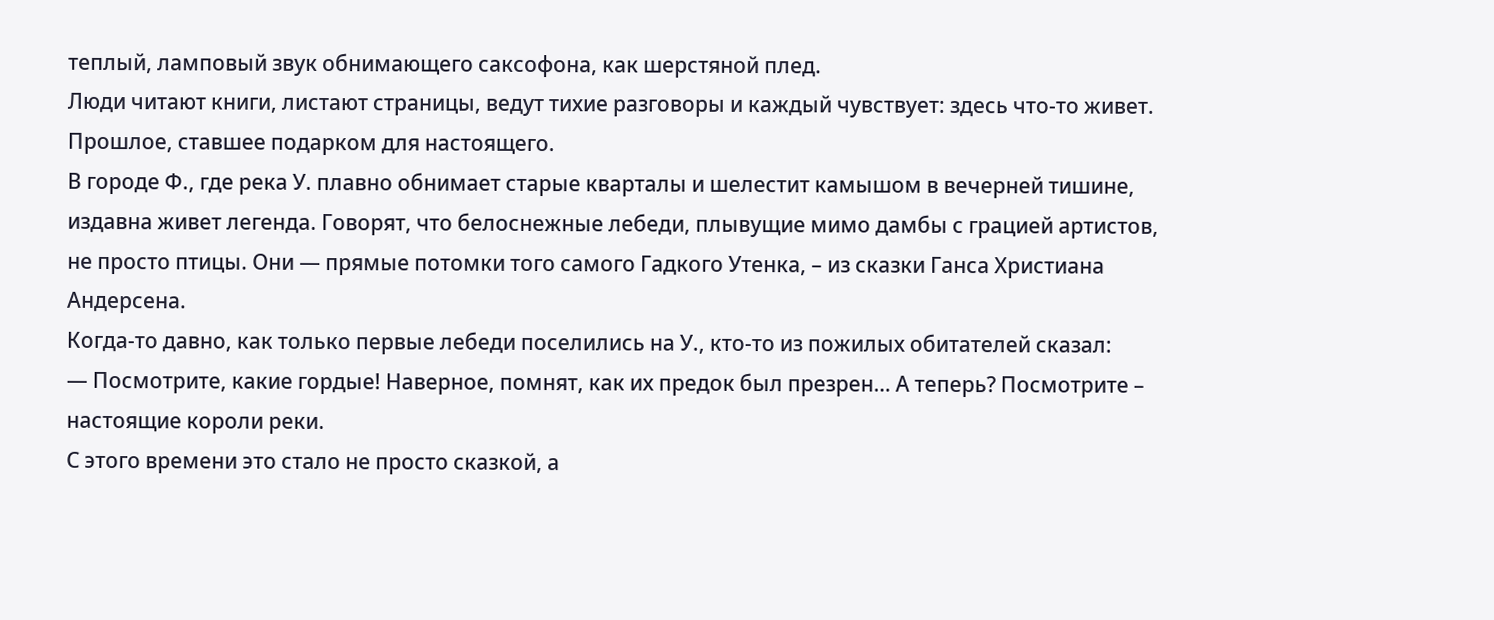теплый, ламповый звук обнимающего саксофона, как шерстяной плед.
Люди читают книги, листают страницы, ведут тихие разговоры и каждый чувствует: здесь что-то живет. Прошлое, ставшее подарком для настоящего.
В городе Ф., где река У. плавно обнимает старые кварталы и шелестит камышом в вечерней тишине, издавна живет легенда. Говорят, что белоснежные лебеди, плывущие мимо дамбы с грацией артистов, не просто птицы. Они — прямые потомки того самого Гадкого Утенка, – из сказки Ганса Христиана Андерсена.
Когда-то давно, как только первые лебеди поселились на У., кто-то из пожилых обитателей сказал:
— Посмотрите, какие гордые! Наверное, помнят, как их предок был презрен… А теперь? Посмотрите – настоящие короли реки.
С этого времени это стало не просто сказкой, а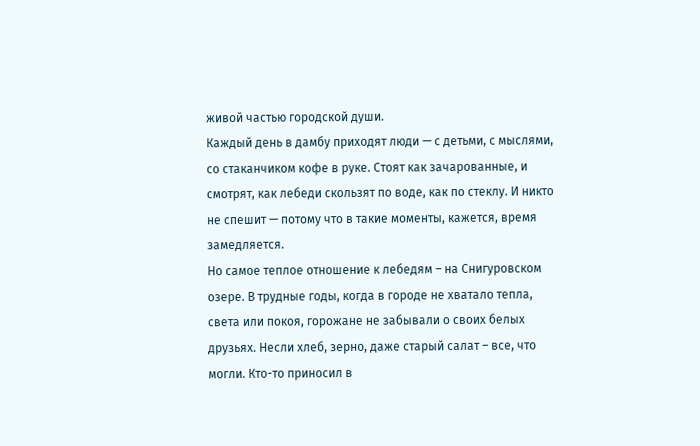живой частью городской души.
Каждый день в дамбу приходят люди — с детьми, с мыслями, со стаканчиком кофе в руке. Стоят как зачарованные, и смотрят, как лебеди скользят по воде, как по стеклу. И никто не спешит — потому что в такие моменты, кажется, время замедляется.
Но самое теплое отношение к лебедям – на Снигуровском озере. В трудные годы, когда в городе не хватало тепла, света или покоя, горожане не забывали о своих белых друзьях. Несли хлеб, зерно, даже старый салат – все, что могли. Кто-то приносил в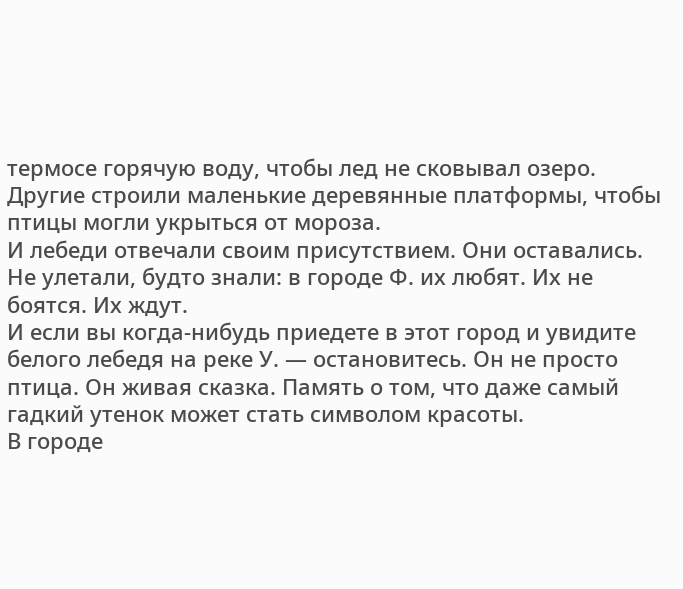термосе горячую воду, чтобы лед не сковывал озеро. Другие строили маленькие деревянные платформы, чтобы птицы могли укрыться от мороза.
И лебеди отвечали своим присутствием. Они оставались. Не улетали, будто знали: в городе Ф. их любят. Их не боятся. Их ждут.
И если вы когда-нибудь приедете в этот город и увидите белого лебедя на реке У. — остановитесь. Он не просто птица. Он живая сказка. Память о том, что даже самый гадкий утенок может стать символом красоты.
В городе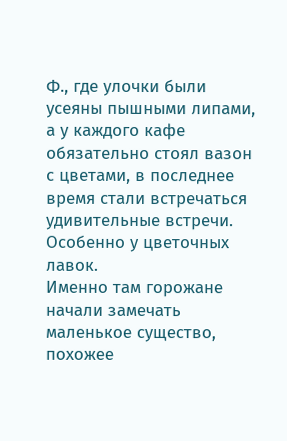Ф., где улочки были усеяны пышными липами, а у каждого кафе обязательно стоял вазон с цветами, в последнее время стали встречаться удивительные встречи. Особенно у цветочных лавок.
Именно там горожане начали замечать маленькое существо, похожее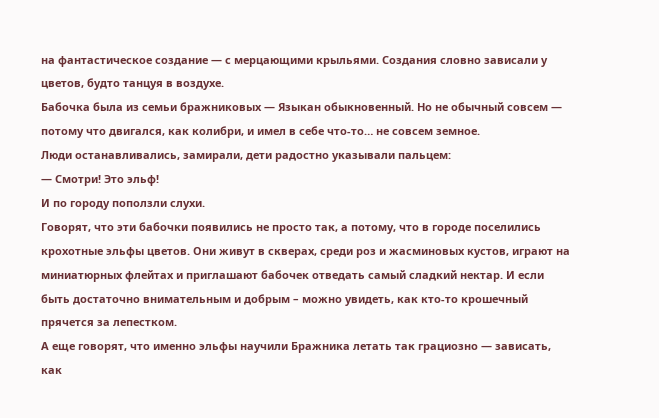на фантастическое создание — с мерцающими крыльями. Создания словно зависали у цветов, будто танцуя в воздухе.
Бабочка была из семьи бражниковых — Языкан обыкновенный. Но не обычный совсем — потому что двигался, как колибри, и имел в себе что-то… не совсем земное.
Люди останавливались, замирали, дети радостно указывали пальцем:
— Смотри! Это эльф!
И по городу поползли слухи.
Говорят, что эти бабочки появились не просто так, а потому, что в городе поселились крохотные эльфы цветов. Они живут в скверах, среди роз и жасминовых кустов, играют на миниатюрных флейтах и приглашают бабочек отведать самый сладкий нектар. И если быть достаточно внимательным и добрым – можно увидеть, как кто-то крошечный прячется за лепестком.
А еще говорят, что именно эльфы научили Бражника летать так грациозно — зависать, как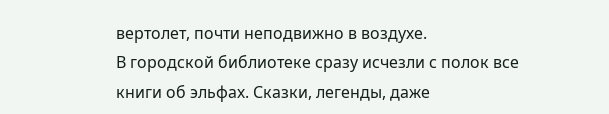вертолет, почти неподвижно в воздухе.
В городской библиотеке сразу исчезли с полок все книги об эльфах. Сказки, легенды, даже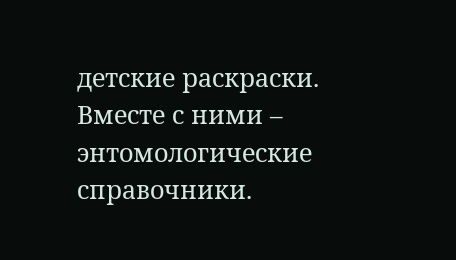детские раскраски. Вместе с ними – энтомологические справочники.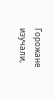Горожане изучали,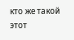кто же такой этот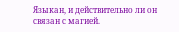Языкан, и действительно ли он связан с магией.